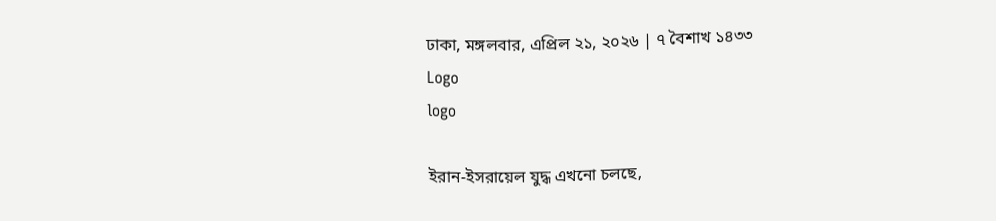ঢাকা, মঙ্গলবার, এপ্রিল ২১, ২০২৬ | ৭ বৈশাখ ১৪৩৩
Logo
logo

ইরান-ইসরায়েল যুদ্ধ এখনো চলছে,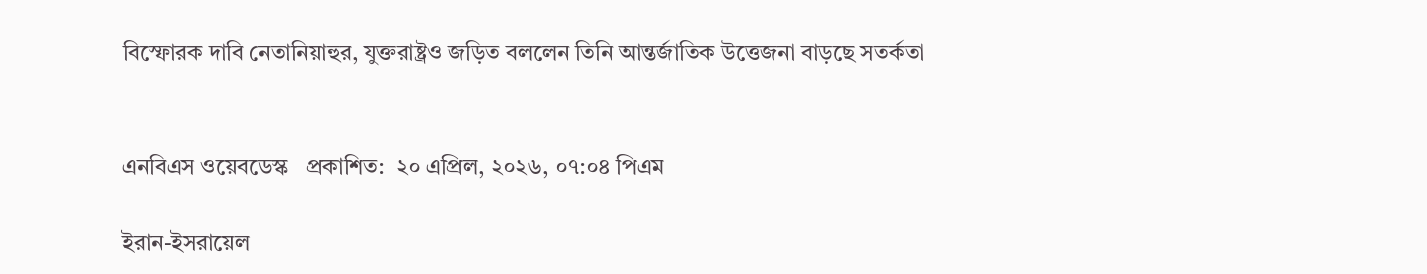বিস্ফোরক দাবি নেতানিয়াহুর, যুক্তরাষ্ট্রও জড়িত বললেন তিনি আন্তর্জাতিক উত্তেজনা বাড়ছে সতর্কতা


এনবিএস ওয়েবডেস্ক   প্রকাশিত:  ২০ এপ্রিল, ২০২৬, ০৭:০৪ পিএম

ইরান-ইসরায়েল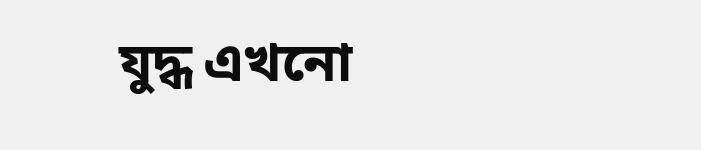যুদ্ধ এখনো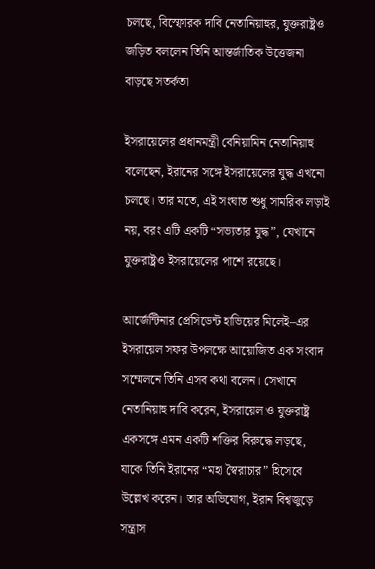চলছে, বিস্ফোরক দাবি নেতানিয়াহুর, যুক্তরাষ্ট্রও জড়িত বললেন তিনি আন্তর্জাতিক উত্তেজনা বাড়ছে সতর্কতা

ইসরায়েলের প্রধানমন্ত্রী বেনিয়ামিন নেতানিয়াহু বলেছেন, ইরানের সঙ্গে ইসরায়েলের যুদ্ধ এখনো চলছে। তার মতে, এই সংঘাত শুধু সামরিক লড়াই নয়, বরং এটি একটি “সভ্যতার যুদ্ধ”, যেখানে যুক্তরাষ্ট্রও ইসরায়েলের পাশে রয়েছে।

আর্জেন্টিনার প্রেসিডেন্ট হাভিয়ের মিলেই–এর ইসরায়েল সফর উপলক্ষে আয়োজিত এক সংবাদ সম্মেলনে তিনি এসব কথা বলেন। সেখানে নেতানিয়াহু দাবি করেন, ইসরায়েল ও যুক্তরাষ্ট্র একসঙ্গে এমন একটি শক্তির বিরুদ্ধে লড়ছে, যাকে তিনি ইরানের “মহা স্বৈরাচার” হিসেবে উল্লেখ করেন। তার অভিযোগ, ইরান বিশ্বজুড়ে সন্ত্রাস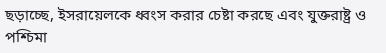ছড়াচ্ছে, ইসরায়েলকে ধ্বংস করার চেষ্টা করছে এবং যুক্তরাষ্ট্র ও পশ্চিমা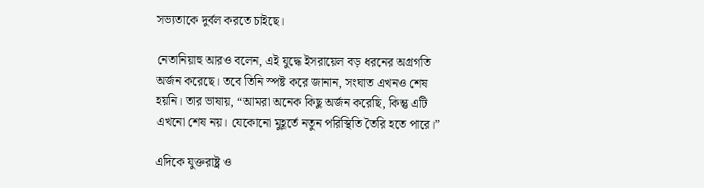সভ্যতাকে দুর্বল করতে চাইছে।

নেতানিয়াহু আরও বলেন, এই যুদ্ধে ইসরায়েল বড় ধরনের অগ্রগতি অর্জন করেছে। তবে তিনি স্পষ্ট করে জানান, সংঘাত এখনও শেষ হয়নি। তার ভাষায়, “আমরা অনেক কিছু অর্জন করেছি, কিন্তু এটি এখনো শেষ নয়। যেকোনো মুহূর্তে নতুন পরিস্থিতি তৈরি হতে পারে।”

এদিকে যুক্তরাষ্ট্র ও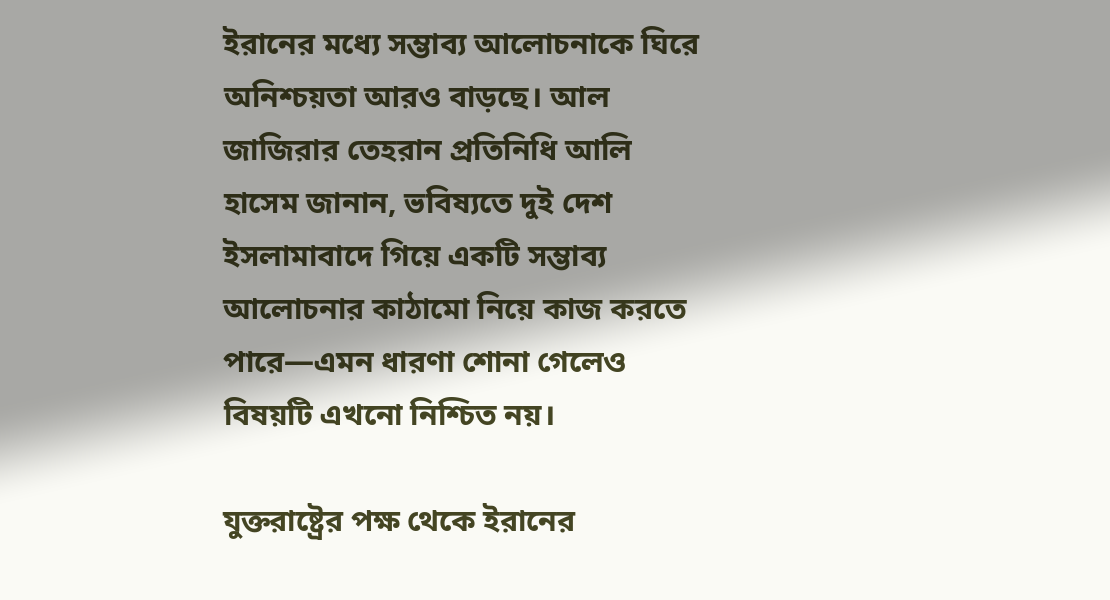ইরানের মধ্যে সম্ভাব্য আলোচনাকে ঘিরে অনিশ্চয়তা আরও বাড়ছে। আল জাজিরার তেহরান প্রতিনিধি আলি হাসেম জানান, ভবিষ্যতে দুই দেশ ইসলামাবাদে গিয়ে একটি সম্ভাব্য আলোচনার কাঠামো নিয়ে কাজ করতে পারে—এমন ধারণা শোনা গেলেও বিষয়টি এখনো নিশ্চিত নয়।

যুক্তরাষ্ট্রের পক্ষ থেকে ইরানের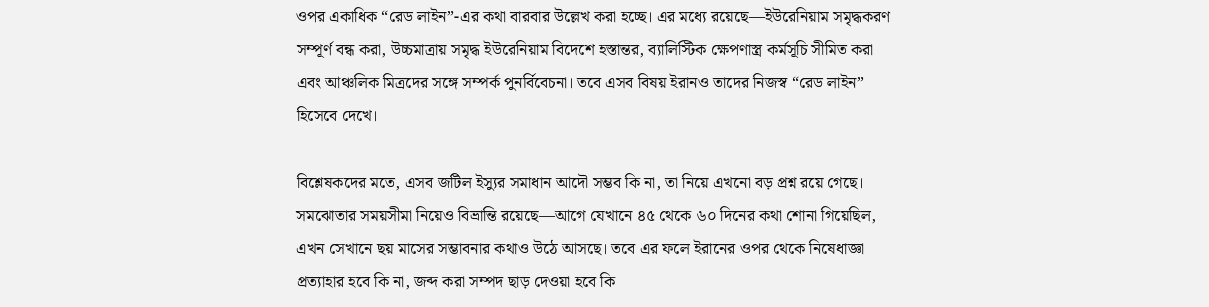ওপর একাধিক “রেড লাইন”-এর কথা বারবার উল্লেখ করা হচ্ছে। এর মধ্যে রয়েছে—ইউরেনিয়াম সমৃদ্ধকরণ সম্পূর্ণ বন্ধ করা, উচ্চমাত্রায় সমৃদ্ধ ইউরেনিয়াম বিদেশে হস্তান্তর, ব্যালিস্টিক ক্ষেপণাস্ত্র কর্মসূচি সীমিত করা এবং আঞ্চলিক মিত্রদের সঙ্গে সম্পর্ক পুনর্বিবেচনা। তবে এসব বিষয় ইরানও তাদের নিজস্ব “রেড লাইন” হিসেবে দেখে।

বিশ্লেষকদের মতে, এসব জটিল ইস্যুর সমাধান আদৌ সম্ভব কি না, তা নিয়ে এখনো বড় প্রশ্ন রয়ে গেছে। সমঝোতার সময়সীমা নিয়েও বিভ্রান্তি রয়েছে—আগে যেখানে ৪৫ থেকে ৬০ দিনের কথা শোনা গিয়েছিল, এখন সেখানে ছয় মাসের সম্ভাবনার কথাও উঠে আসছে। তবে এর ফলে ইরানের ওপর থেকে নিষেধাজ্ঞা প্রত্যাহার হবে কি না, জব্দ করা সম্পদ ছাড় দেওয়া হবে কি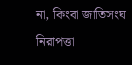না, কিংবা জাতিসংঘ নিরাপত্তা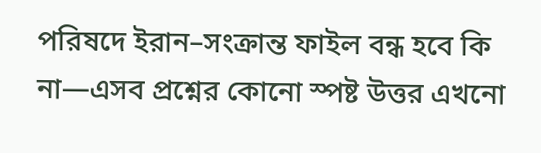পরিষদে ইরান–সংক্রান্ত ফাইল বন্ধ হবে কি না—এসব প্রশ্নের কোনো স্পষ্ট উত্তর এখনো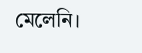মেলেনি।